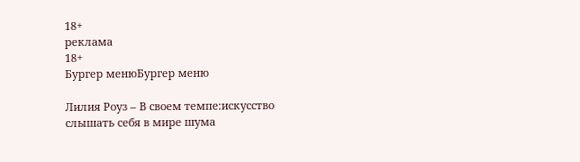18+
реклама
18+
Бургер менюБургер меню

Лилия Роуз – В своем темпе:искусство слышать себя в мире шума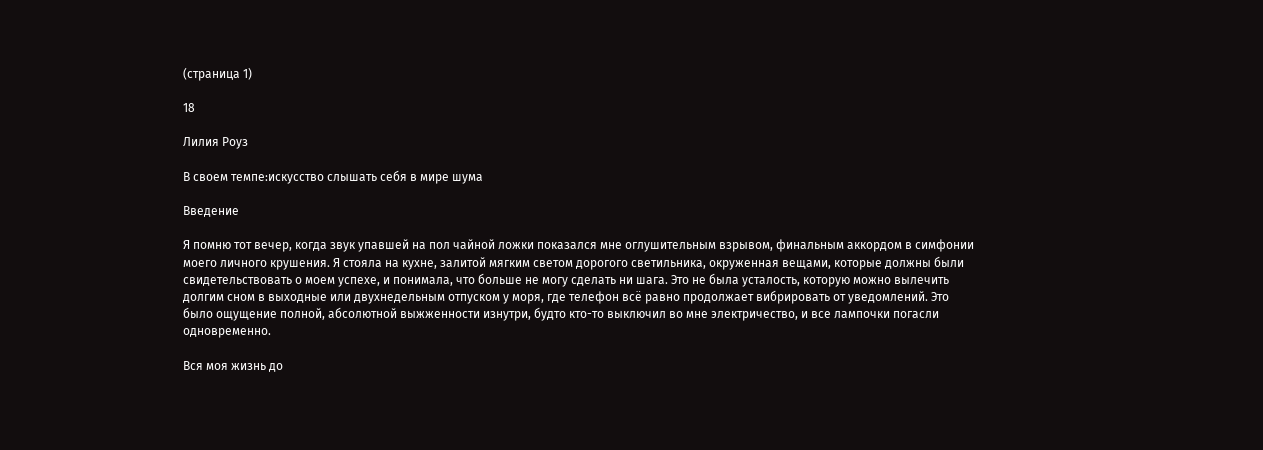(страница 1)

18

Лилия Роуз

В своем темпе:искусство слышать себя в мире шума

Введение

Я помню тот вечер, когда звук упавшей на пол чайной ложки показался мне оглушительным взрывом, финальным аккордом в симфонии моего личного крушения. Я стояла на кухне, залитой мягким светом дорогого светильника, окруженная вещами, которые должны были свидетельствовать о моем успехе, и понимала, что больше не могу сделать ни шага. Это не была усталость, которую можно вылечить долгим сном в выходные или двухнедельным отпуском у моря, где телефон всё равно продолжает вибрировать от уведомлений. Это было ощущение полной, абсолютной выжженности изнутри, будто кто-то выключил во мне электричество, и все лампочки погасли одновременно.

Вся моя жизнь до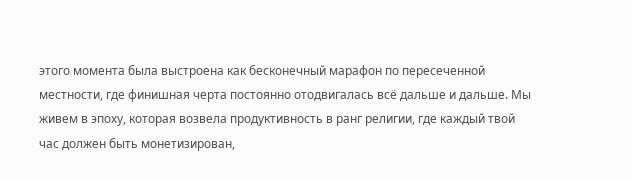этого момента была выстроена как бесконечный марафон по пересеченной местности, где финишная черта постоянно отодвигалась всё дальше и дальше. Мы живем в эпоху, которая возвела продуктивность в ранг религии, где каждый твой час должен быть монетизирован,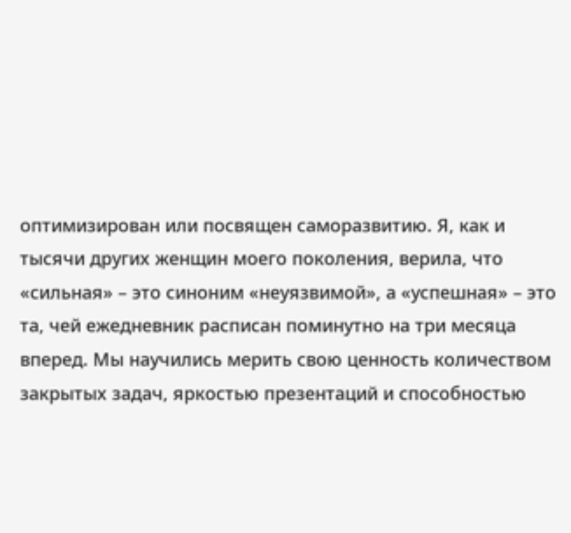оптимизирован или посвящен саморазвитию. Я, как и тысячи других женщин моего поколения, верила, что «сильная» – это синоним «неуязвимой», а «успешная» – это та, чей ежедневник расписан поминутно на три месяца вперед. Мы научились мерить свою ценность количеством закрытых задач, яркостью презентаций и способностью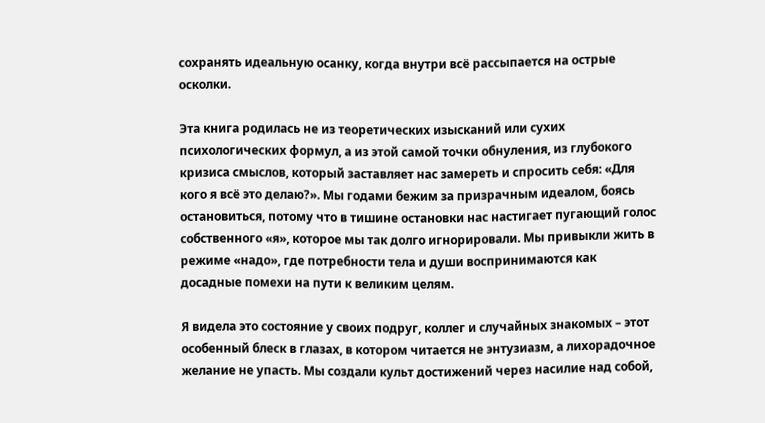сохранять идеальную осанку, когда внутри всё рассыпается на острые осколки.

Эта книга родилась не из теоретических изысканий или сухих психологических формул, а из этой самой точки обнуления, из глубокого кризиса смыслов, который заставляет нас замереть и спросить себя: «Для кого я всё это делаю?». Мы годами бежим за призрачным идеалом, боясь остановиться, потому что в тишине остановки нас настигает пугающий голос собственного «я», которое мы так долго игнорировали. Мы привыкли жить в режиме «надо», где потребности тела и души воспринимаются как досадные помехи на пути к великим целям.

Я видела это состояние у своих подруг, коллег и случайных знакомых – этот особенный блеск в глазах, в котором читается не энтузиазм, а лихорадочное желание не упасть. Мы создали культ достижений через насилие над собой,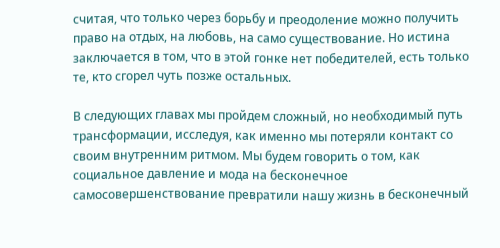считая, что только через борьбу и преодоление можно получить право на отдых, на любовь, на само существование. Но истина заключается в том, что в этой гонке нет победителей, есть только те, кто сгорел чуть позже остальных.

В следующих главах мы пройдем сложный, но необходимый путь трансформации, исследуя, как именно мы потеряли контакт со своим внутренним ритмом. Мы будем говорить о том, как социальное давление и мода на бесконечное самосовершенствование превратили нашу жизнь в бесконечный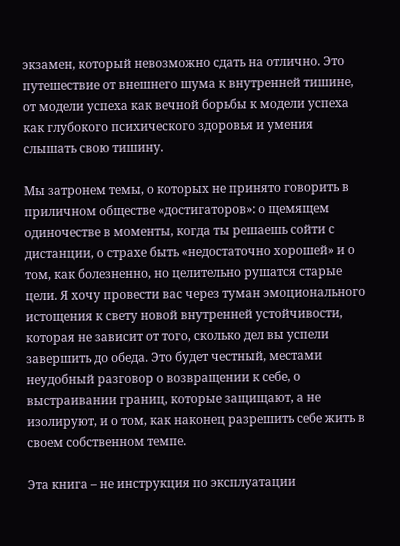экзамен, который невозможно сдать на отлично. Это путешествие от внешнего шума к внутренней тишине, от модели успеха как вечной борьбы к модели успеха как глубокого психического здоровья и умения слышать свою тишину.

Мы затронем темы, о которых не принято говорить в приличном обществе «достигаторов»: о щемящем одиночестве в моменты, когда ты решаешь сойти с дистанции, о страхе быть «недостаточно хорошей» и о том, как болезненно, но целительно рушатся старые цели. Я хочу провести вас через туман эмоционального истощения к свету новой внутренней устойчивости, которая не зависит от того, сколько дел вы успели завершить до обеда. Это будет честный, местами неудобный разговор о возвращении к себе, о выстраивании границ, которые защищают, а не изолируют, и о том, как наконец разрешить себе жить в своем собственном темпе.

Эта книга – не инструкция по эксплуатации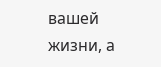вашей жизни, а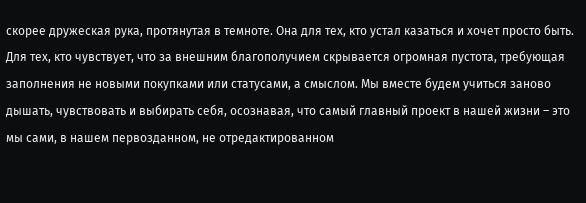скорее дружеская рука, протянутая в темноте. Она для тех, кто устал казаться и хочет просто быть. Для тех, кто чувствует, что за внешним благополучием скрывается огромная пустота, требующая заполнения не новыми покупками или статусами, а смыслом. Мы вместе будем учиться заново дышать, чувствовать и выбирать себя, осознавая, что самый главный проект в нашей жизни – это мы сами, в нашем первозданном, не отредактированном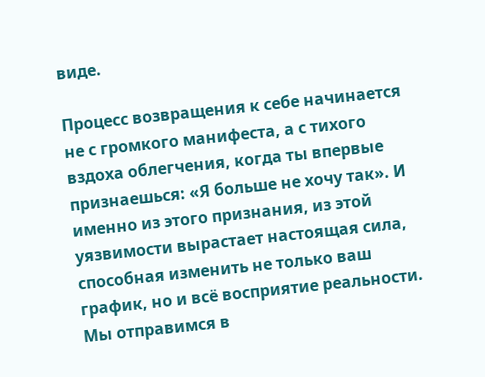виде.

Процесс возвращения к себе начинается не с громкого манифеста, а с тихого вздоха облегчения, когда ты впервые признаешься: «Я больше не хочу так». И именно из этого признания, из этой уязвимости вырастает настоящая сила, способная изменить не только ваш график, но и всё восприятие реальности. Мы отправимся в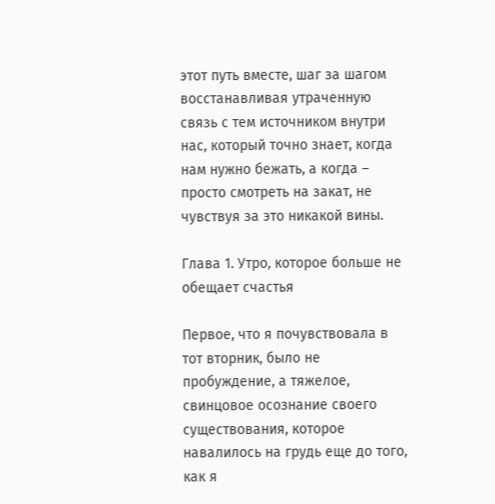этот путь вместе, шаг за шагом восстанавливая утраченную связь с тем источником внутри нас, который точно знает, когда нам нужно бежать, а когда – просто смотреть на закат, не чувствуя за это никакой вины.

Глава 1. Утро, которое больше не обещает счастья

Первое, что я почувствовала в тот вторник, было не пробуждение, а тяжелое, свинцовое осознание своего существования, которое навалилось на грудь еще до того, как я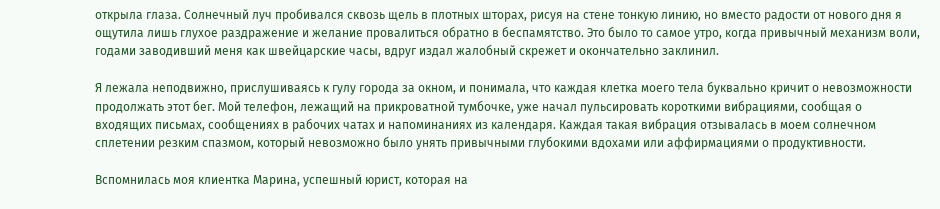открыла глаза. Солнечный луч пробивался сквозь щель в плотных шторах, рисуя на стене тонкую линию, но вместо радости от нового дня я ощутила лишь глухое раздражение и желание провалиться обратно в беспамятство. Это было то самое утро, когда привычный механизм воли, годами заводивший меня как швейцарские часы, вдруг издал жалобный скрежет и окончательно заклинил.

Я лежала неподвижно, прислушиваясь к гулу города за окном, и понимала, что каждая клетка моего тела буквально кричит о невозможности продолжать этот бег. Мой телефон, лежащий на прикроватной тумбочке, уже начал пульсировать короткими вибрациями, сообщая о входящих письмах, сообщениях в рабочих чатах и напоминаниях из календаря. Каждая такая вибрация отзывалась в моем солнечном сплетении резким спазмом, который невозможно было унять привычными глубокими вдохами или аффирмациями о продуктивности.

Вспомнилась моя клиентка Марина, успешный юрист, которая на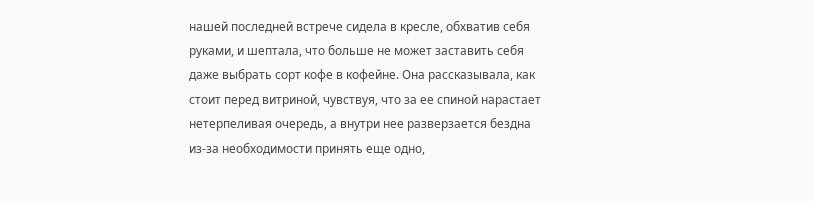нашей последней встрече сидела в кресле, обхватив себя руками, и шептала, что больше не может заставить себя даже выбрать сорт кофе в кофейне. Она рассказывала, как стоит перед витриной, чувствуя, что за ее спиной нарастает нетерпеливая очередь, а внутри нее разверзается бездна из-за необходимости принять еще одно,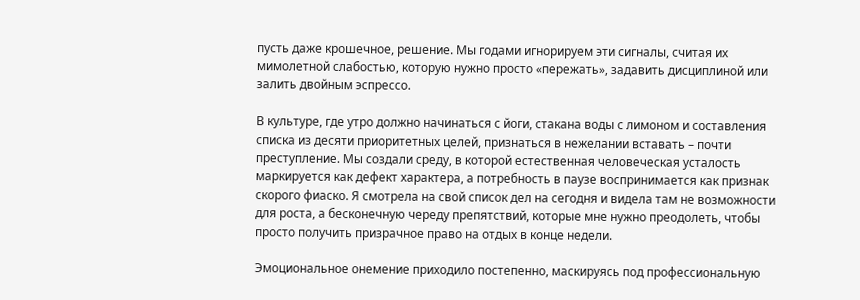пусть даже крошечное, решение. Мы годами игнорируем эти сигналы, считая их мимолетной слабостью, которую нужно просто «пережать», задавить дисциплиной или залить двойным эспрессо.

В культуре, где утро должно начинаться с йоги, стакана воды с лимоном и составления списка из десяти приоритетных целей, признаться в нежелании вставать – почти преступление. Мы создали среду, в которой естественная человеческая усталость маркируется как дефект характера, а потребность в паузе воспринимается как признак скорого фиаско. Я смотрела на свой список дел на сегодня и видела там не возможности для роста, а бесконечную череду препятствий, которые мне нужно преодолеть, чтобы просто получить призрачное право на отдых в конце недели.

Эмоциональное онемение приходило постепенно, маскируясь под профессиональную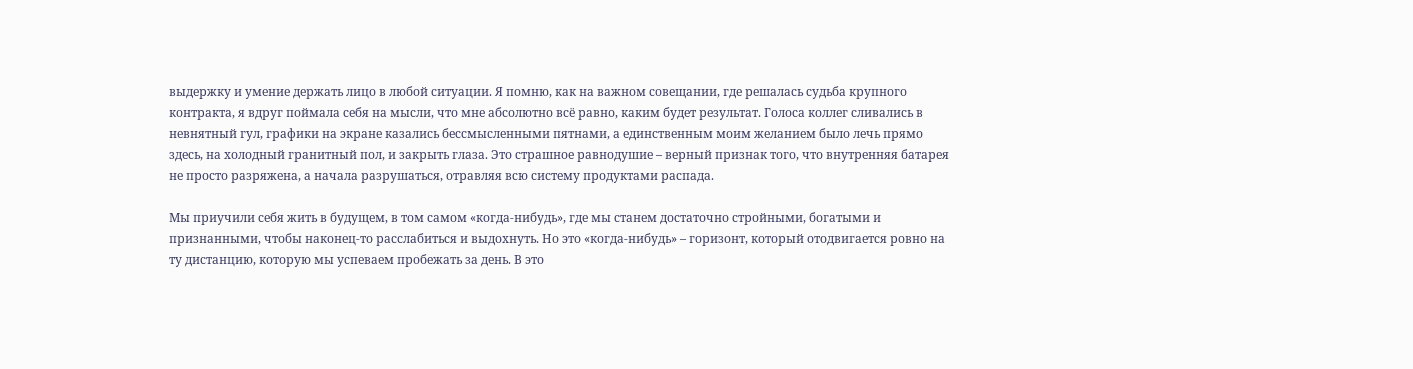выдержку и умение держать лицо в любой ситуации. Я помню, как на важном совещании, где решалась судьба крупного контракта, я вдруг поймала себя на мысли, что мне абсолютно всё равно, каким будет результат. Голоса коллег сливались в невнятный гул, графики на экране казались бессмысленными пятнами, а единственным моим желанием было лечь прямо здесь, на холодный гранитный пол, и закрыть глаза. Это страшное равнодушие – верный признак того, что внутренняя батарея не просто разряжена, а начала разрушаться, отравляя всю систему продуктами распада.

Мы приучили себя жить в будущем, в том самом «когда-нибудь», где мы станем достаточно стройными, богатыми и признанными, чтобы наконец-то расслабиться и выдохнуть. Но это «когда-нибудь» – горизонт, который отодвигается ровно на ту дистанцию, которую мы успеваем пробежать за день. В это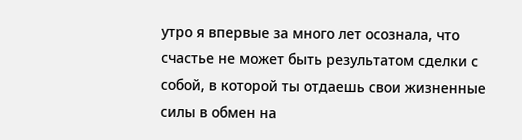утро я впервые за много лет осознала, что счастье не может быть результатом сделки с собой, в которой ты отдаешь свои жизненные силы в обмен на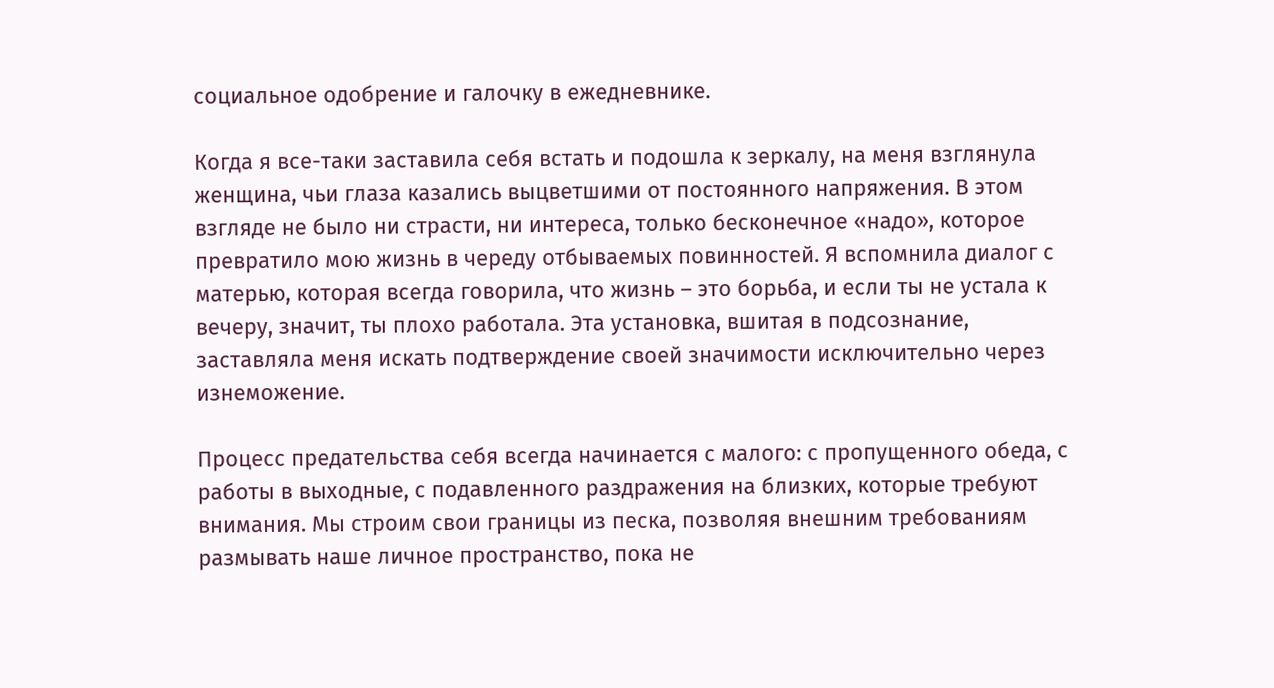социальное одобрение и галочку в ежедневнике.

Когда я все-таки заставила себя встать и подошла к зеркалу, на меня взглянула женщина, чьи глаза казались выцветшими от постоянного напряжения. В этом взгляде не было ни страсти, ни интереса, только бесконечное «надо», которое превратило мою жизнь в череду отбываемых повинностей. Я вспомнила диалог с матерью, которая всегда говорила, что жизнь – это борьба, и если ты не устала к вечеру, значит, ты плохо работала. Эта установка, вшитая в подсознание, заставляла меня искать подтверждение своей значимости исключительно через изнеможение.

Процесс предательства себя всегда начинается с малого: с пропущенного обеда, с работы в выходные, с подавленного раздражения на близких, которые требуют внимания. Мы строим свои границы из песка, позволяя внешним требованиям размывать наше личное пространство, пока не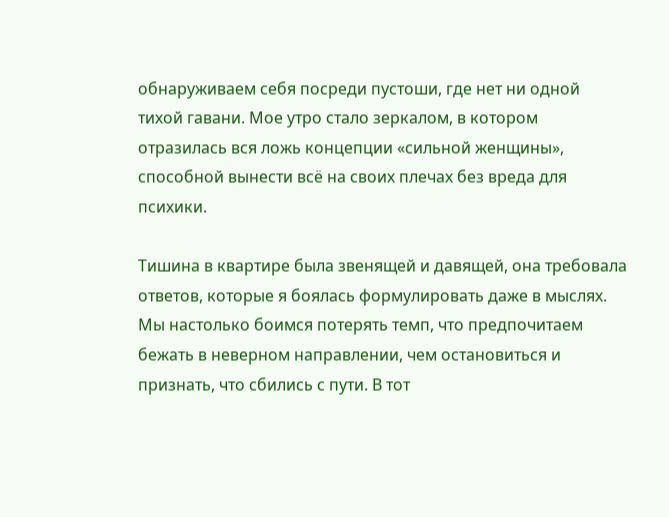обнаруживаем себя посреди пустоши, где нет ни одной тихой гавани. Мое утро стало зеркалом, в котором отразилась вся ложь концепции «сильной женщины», способной вынести всё на своих плечах без вреда для психики.

Тишина в квартире была звенящей и давящей, она требовала ответов, которые я боялась формулировать даже в мыслях. Мы настолько боимся потерять темп, что предпочитаем бежать в неверном направлении, чем остановиться и признать, что сбились с пути. В тот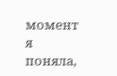момент я поняла,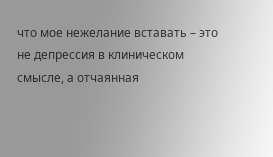что мое нежелание вставать – это не депрессия в клиническом смысле, а отчаянная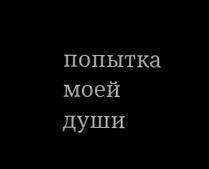попытка моей души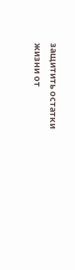защитить остатки жизни от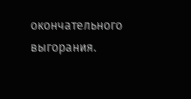окончательного выгорания.